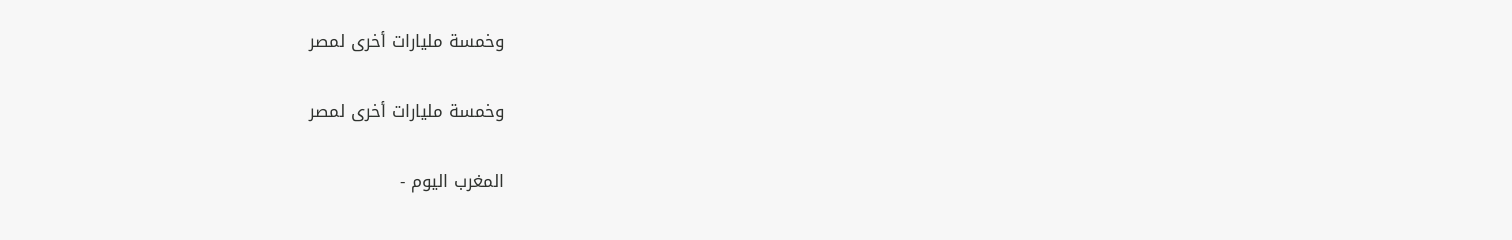وخمسة مليارات أخرى لمصر

وخمسة مليارات أخرى لمصر

المغرب اليوم -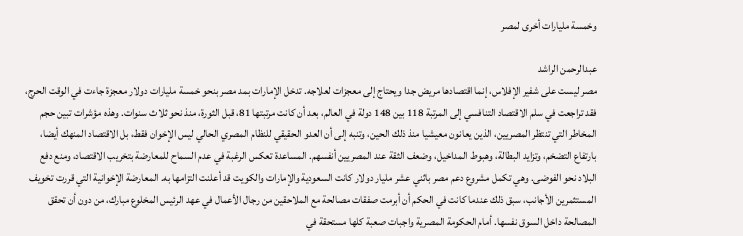وخمسة مليارات أخرى لمصر

عبدالرحمن الراشد
مصر ليست على شفير الإفلاس، إنما اقتصادها مريض جدا ويحتاج إلى معجزات لعلاجه. تدخل الإمارات بمد مصر بنحو خمسة مليارات دولار معجزة جاءت في الوقت الحرج، فقد تراجعت في سلم الاقتصاد التنافسي إلى المرتبة 118 بين 148 دولة في العالم، بعد أن كانت مرتبتها 81، قبل الثورة، منذ نحو ثلاث سنوات. وهذه مؤشرات تبين حجم المخاطر التي تنتظر المصريين، الذين يعانون معيشيا منذ ذلك الحين، وتنبه إلى أن العدو الحقيقي للنظام المصري الحالي ليس الإخوان فقط، بل الاقتصاد المنهك أيضا، بارتفاع التضخم، وتزايد البطالة، وهبوط المداخيل، وضعف الثقة عند المصريين أنفسهم. المساعدة تعكس الرغبة في عدم السماح للمعارضة بتخريب الاقتصاد، ومنع دفع البلاد نحو الفوضى. وهي تكمل مشروع دعم مصر باثني عشر مليار دولار كانت السعودية والإمارات والكويت قد أعلنت التزامها به. المعارضة الإخوانية التي قررت تخويف المستثمرين الأجانب، سبق ذلك عندما كانت في الحكم أن أبرمت صفقات مصالحة مع الملاحقين من رجال الأعمال في عهد الرئيس المخلوع مبارك، من دون أن تحقق المصالحة داخل السوق نفسها. أمام الحكومة المصرية واجبات صعبة كلها مستحقة في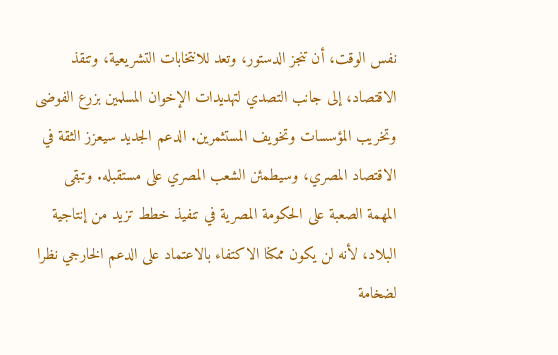نفس الوقت، أن تنجز الدستور، وتعد للانتخابات التشريعية، وتنقذ الاقتصاد، إلى جانب التصدي لتهديدات الإخوان المسلمين بزرع الفوضى وتخريب المؤسسات وتخويف المستثمرين. الدعم الجديد سيعزز الثقة في الاقتصاد المصري، وسيطمئن الشعب المصري على مستقبله. وتبقى المهمة الصعبة على الحكومة المصرية في تنفيذ خطط تزيد من إنتاجية البلاد، لأنه لن يكون ممكنا الاكتفاء بالاعتماد على الدعم الخارجي نظرا لضخامة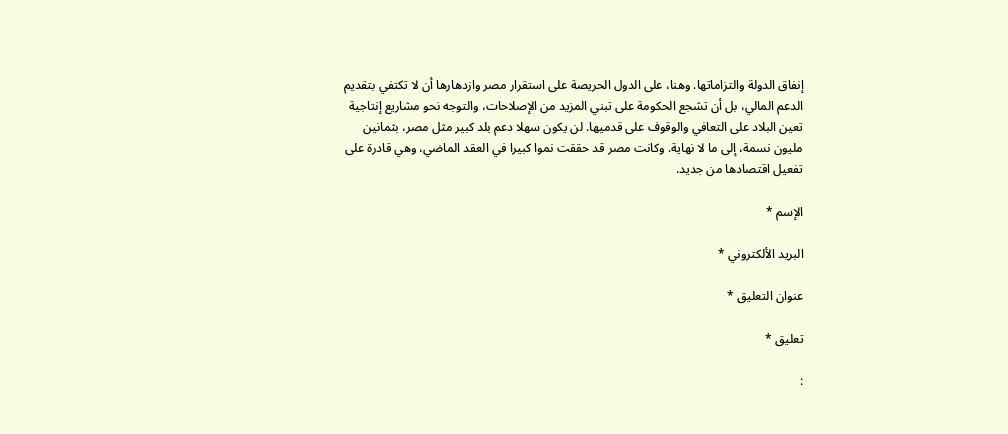إنفاق الدولة والتزاماتها. وهنا، على الدول الحريصة على استقرار مصر وازدهارها أن لا تكتفي بتقديم الدعم المالي، بل أن تشجع الحكومة على تبني المزيد من الإصلاحات، والتوجه نحو مشاريع إنتاجية تعين البلاد على التعافي والوقوف على قدميها. لن يكون سهلا دعم بلد كبير مثل مصر، بثمانين مليون نسمة، إلى ما لا نهاية. وكانت مصر قد حققت نموا كبيرا في العقد الماضي، وهي قادرة على تفعيل اقتصادها من جديد.

الإسم *

البريد الألكتروني *

عنوان التعليق *

تعليق *

: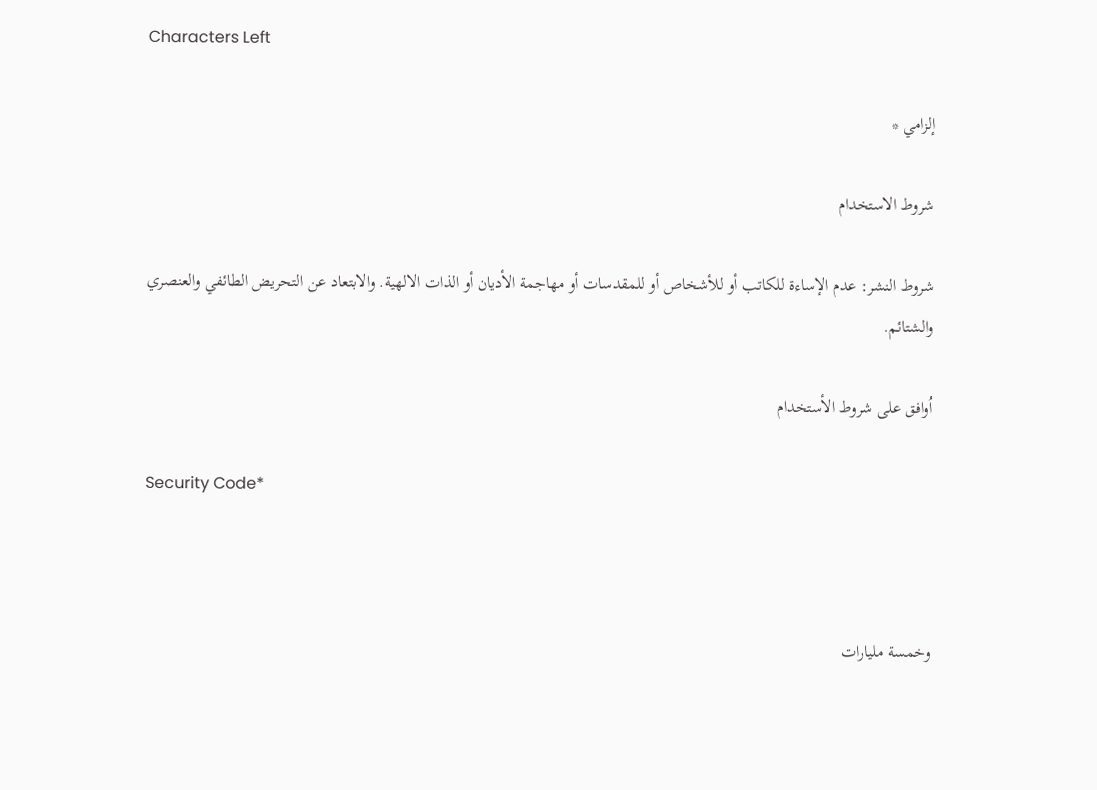Characters Left

إلزامي *

شروط الاستخدام

شروط النشر: عدم الإساءة للكاتب أو للأشخاص أو للمقدسات أو مهاجمة الأديان أو الذات الالهية. والابتعاد عن التحريض الطائفي والعنصري والشتائم.

اُوافق على شروط الأستخدام

Security Code*



وخمسة مليارات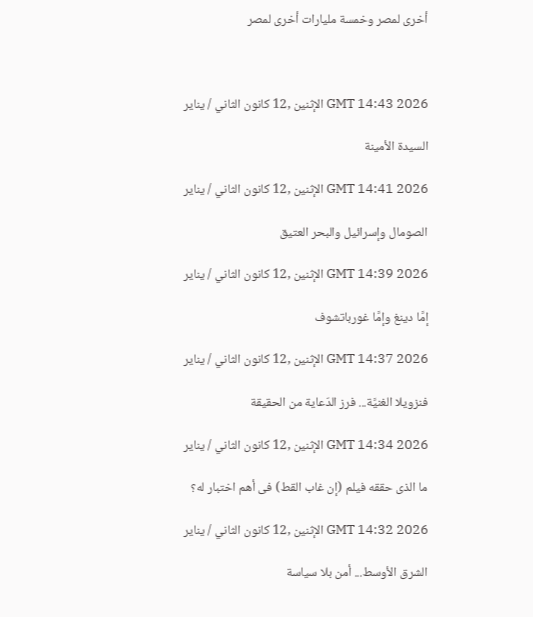أخرى لمصر وخمسة مليارات أخرى لمصر



GMT 14:43 2026 الإثنين ,12 كانون الثاني / يناير

السيدة الأمينة

GMT 14:41 2026 الإثنين ,12 كانون الثاني / يناير

الصومال وإسرائيل والبحر العتيق

GMT 14:39 2026 الإثنين ,12 كانون الثاني / يناير

إمَّا دينغ وإمَّا غورباتشوف

GMT 14:37 2026 الإثنين ,12 كانون الثاني / يناير

فنزويلا الغنيَّة... فرز الدّعاية من الحقيقة

GMT 14:34 2026 الإثنين ,12 كانون الثاني / يناير

ما الذى حققه فيلم (إن غاب القط) فى أهم اختبار له؟

GMT 14:32 2026 الإثنين ,12 كانون الثاني / يناير

الشرق الأوسط... أمن بلا سياسة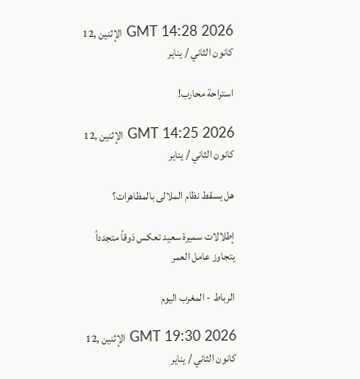GMT 14:28 2026 الإثنين ,12 كانون الثاني / يناير

استراحة محارب!

GMT 14:25 2026 الإثنين ,12 كانون الثاني / يناير

هل يسقط نظام الملالى بالمظاهرات؟

إطلالات سميرة سعيد تعكس ذوقاً متجدداً يتجاوز عامل العمر

الرباط - المغرب اليوم

GMT 19:30 2026 الإثنين ,12 كانون الثاني / يناير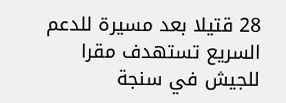28 قتيلا بعد مسيرة للدعم السريع تستهدف مقرا للجيش في سنجة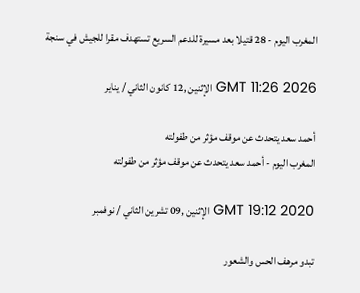المغرب اليوم - 28 قتيلا بعد مسيرة للدعم السريع تستهدف مقرا للجيش في سنجة

GMT 11:26 2026 الإثنين ,12 كانون الثاني / يناير

أحمد سعد يتحدث عن موقف مؤثر من طفولته
المغرب اليوم - أحمد سعد يتحدث عن موقف مؤثر من طفولته

GMT 19:12 2020 الإثنين ,09 تشرين الثاني / نوفمبر

تبدو مرهف الحس والشعور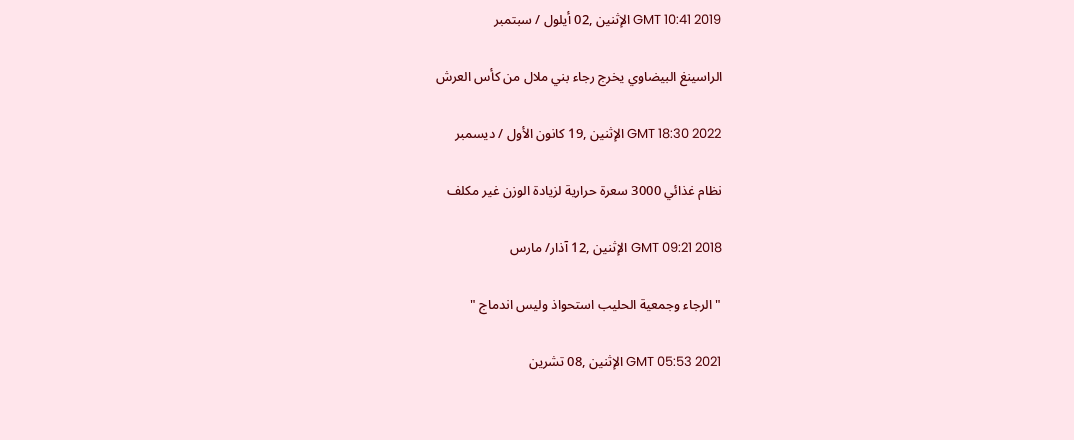GMT 10:41 2019 الإثنين ,02 أيلول / سبتمبر

الراسينغ البيضاوي يخرج رجاء بني ملال من كأس العرش

GMT 18:30 2022 الإثنين ,19 كانون الأول / ديسمبر

نظام غذائي 3000 سعرة حرارية لزيادة الوزن غير مكلف

GMT 09:21 2018 الإثنين ,12 آذار/ مارس

" الرجاء وجمعية الحليب استحواذ وليس اندماج "

GMT 05:53 2021 الإثنين ,08 تشرين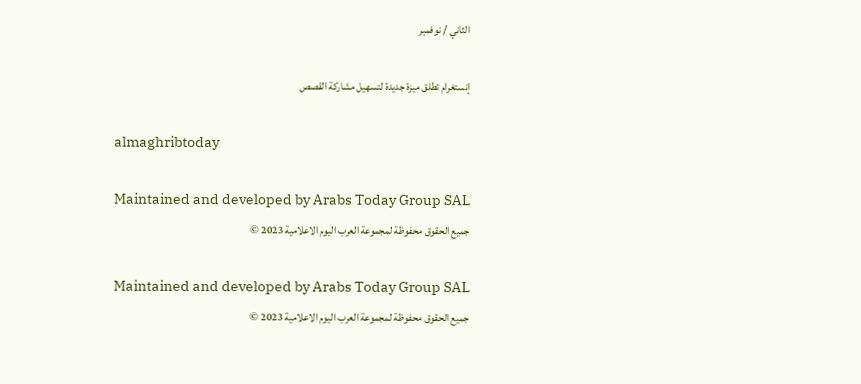الثاني / نوفمبر

إنستغرام تطلق ميزة جديدة لتسهيل مشاركة القصص

almaghribtoday

Maintained and developed by Arabs Today Group SAL
جميع الحقوق محفوظة لمجموعة العرب اليوم الاعلامية 2023 ©

Maintained and developed by Arabs Today Group SAL
جميع الحقوق محفوظة لمجموعة العرب اليوم الاعلامية 2023 ©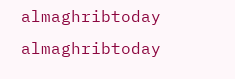almaghribtoday almaghribtoday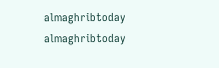almaghribtoday almaghribtoday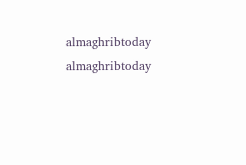almaghribtoday almaghribtoday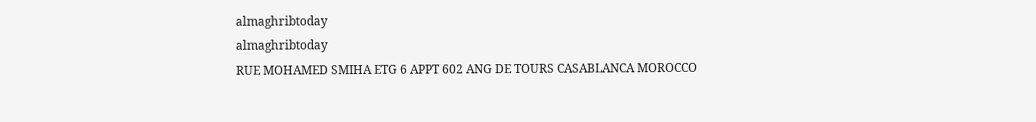almaghribtoday
almaghribtoday
RUE MOHAMED SMIHA ETG 6 APPT 602 ANG DE TOURS CASABLANCA MOROCCO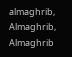almaghrib, Almaghrib, Almaghrib